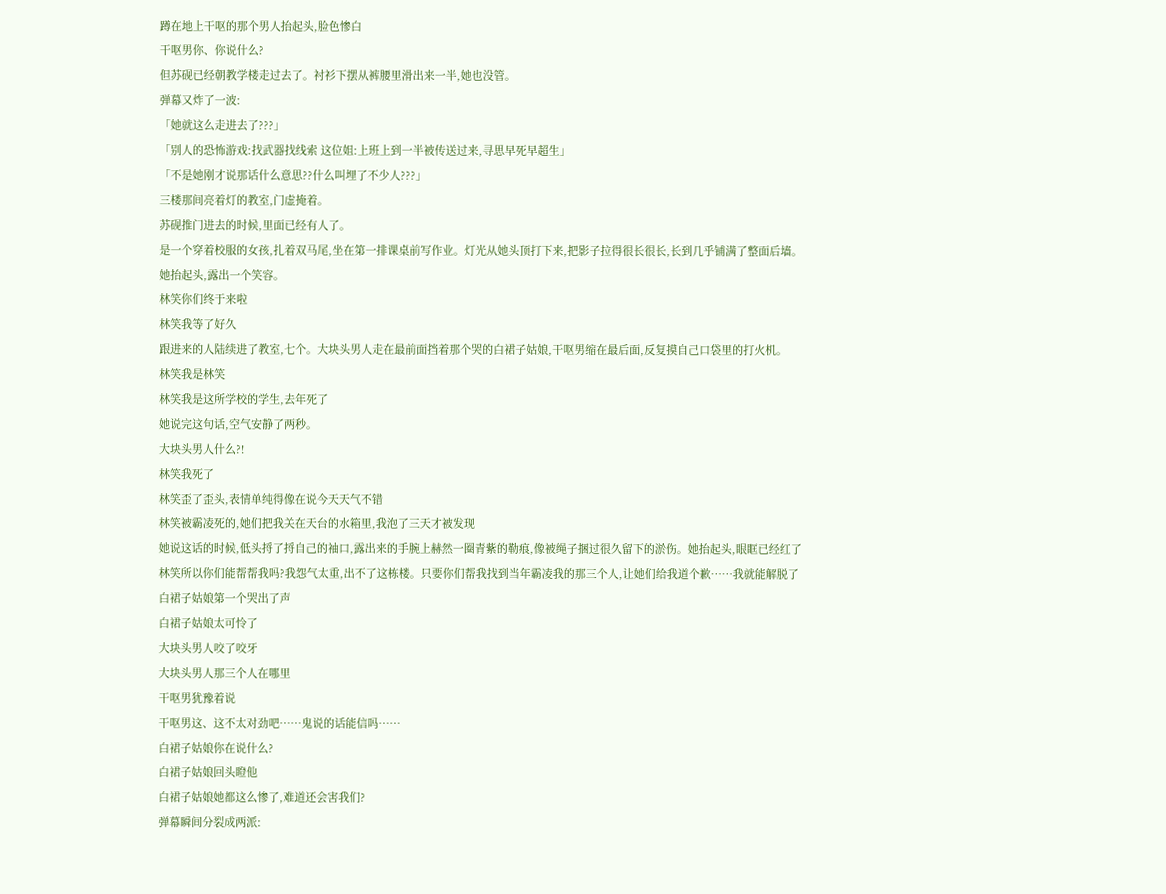蹲在地上干呕的那个男人抬起头,脸色惨白
干呕男你、你说什么?
但苏砚已经朝教学楼走过去了。衬衫下摆从裤腰里滑出来一半,她也没管。
弹幕又炸了一波:
「她就这么走进去了???」
「别人的恐怖游戏:找武器找线索 这位姐:上班上到一半被传送过来,寻思早死早超生」
「不是她刚才说那话什么意思??什么叫埋了不少人???」
三楼那间亮着灯的教室,门虚掩着。
苏砚推门进去的时候,里面已经有人了。
是一个穿着校服的女孩,扎着双马尾,坐在第一排课桌前写作业。灯光从她头顶打下来,把影子拉得很长很长,长到几乎铺满了整面后墙。
她抬起头,露出一个笑容。
林笑你们终于来啦
林笑我等了好久
跟进来的人陆续进了教室,七个。大块头男人走在最前面挡着那个哭的白裙子姑娘,干呕男缩在最后面,反复摸自己口袋里的打火机。
林笑我是林笑
林笑我是这所学校的学生,去年死了
她说完这句话,空气安静了两秒。
大块头男人什么?!
林笑我死了
林笑歪了歪头,表情单纯得像在说今天天气不错
林笑被霸凌死的,她们把我关在天台的水箱里,我泡了三天才被发现
她说这话的时候,低头捋了捋自己的袖口,露出来的手腕上赫然一圈青紫的勒痕,像被绳子捆过很久留下的淤伤。她抬起头,眼眶已经红了
林笑所以你们能帮帮我吗?我怨气太重,出不了这栋楼。只要你们帮我找到当年霸凌我的那三个人,让她们给我道个歉……我就能解脱了
白裙子姑娘第一个哭出了声
白裙子姑娘太可怜了
大块头男人咬了咬牙
大块头男人那三个人在哪里
干呕男犹豫着说
干呕男这、这不太对劲吧……鬼说的话能信吗……
白裙子姑娘你在说什么?
白裙子姑娘回头瞪他
白裙子姑娘她都这么惨了,难道还会害我们?
弹幕瞬间分裂成两派: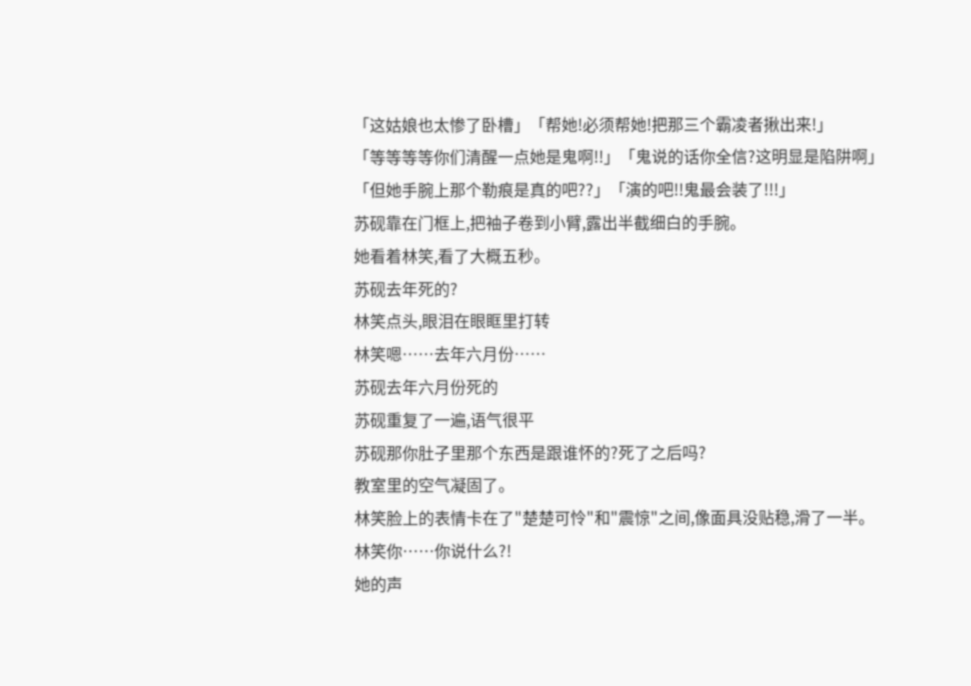「这姑娘也太惨了卧槽」「帮她!必须帮她!把那三个霸凌者揪出来!」
「等等等等你们清醒一点她是鬼啊!!」「鬼说的话你全信?这明显是陷阱啊」
「但她手腕上那个勒痕是真的吧??」「演的吧!!鬼最会装了!!!」
苏砚靠在门框上,把袖子卷到小臂,露出半截细白的手腕。
她看着林笑,看了大概五秒。
苏砚去年死的?
林笑点头,眼泪在眼眶里打转
林笑嗯……去年六月份……
苏砚去年六月份死的
苏砚重复了一遍,语气很平
苏砚那你肚子里那个东西是跟谁怀的?死了之后吗?
教室里的空气凝固了。
林笑脸上的表情卡在了"楚楚可怜"和"震惊"之间,像面具没贴稳,滑了一半。
林笑你……你说什么?!
她的声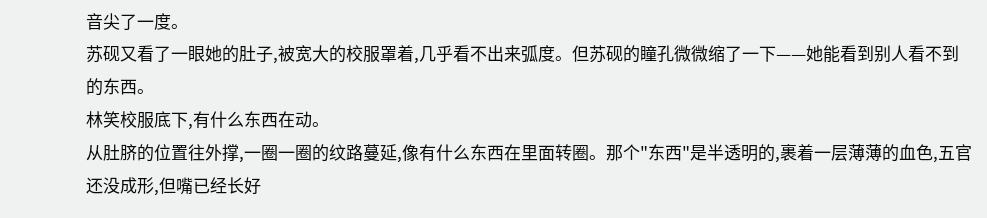音尖了一度。
苏砚又看了一眼她的肚子,被宽大的校服罩着,几乎看不出来弧度。但苏砚的瞳孔微微缩了一下——她能看到别人看不到的东西。
林笑校服底下,有什么东西在动。
从肚脐的位置往外撑,一圈一圈的纹路蔓延,像有什么东西在里面转圈。那个"东西"是半透明的,裹着一层薄薄的血色,五官还没成形,但嘴已经长好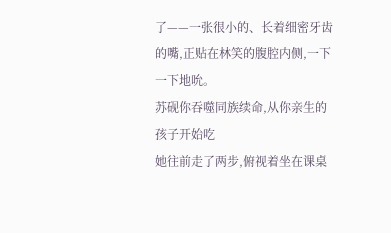了——一张很小的、长着细密牙齿的嘴,正贴在林笑的腹腔内侧,一下一下地吮。
苏砚你吞噬同族续命,从你亲生的孩子开始吃
她往前走了两步,俯视着坐在课桌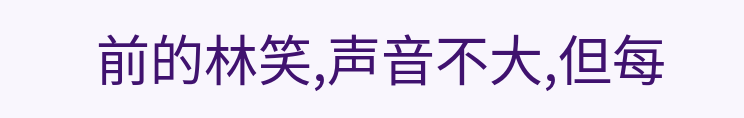前的林笑,声音不大,但每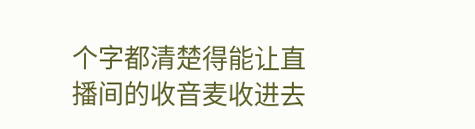个字都清楚得能让直播间的收音麦收进去